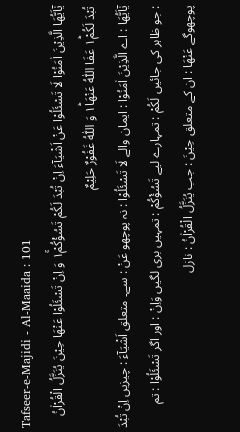Tafseer-e-Majidi - Al-Maaida : 101
یٰۤاَیُّهَا الَّذِیْنَ اٰمَنُوْا لَا تَسْئَلُوْا عَنْ اَشْیَآءَ اِنْ تُبْدَ لَكُمْ تَسُؤْكُمْ١ۚ وَ اِنْ تَسْئَلُوْا عَنْهَا حِیْنَ یُنَزَّلُ الْقُرْاٰنُ تُبْدَ لَكُمْ١ؕ عَفَا اللّٰهُ عَنْهَا١ؕ وَ اللّٰهُ غَفُوْرٌ حَلِیْمٌ
يٰٓاَيُّھَا : اے الَّذِيْنَ اٰمَنُوْا : ایمان والے لَا تَسْئَلُوْا : نہ پوچھو عَنْ : سے۔ متعلق اَشْيَآءَ : چیزیں اِنْ تُبْدَ : جو ظاہر کی جائیں لَكُمْ : تمہارے لیے تَسُؤْكُمْ : تمہیں بری لگیں وَاِنْ : اور اگر تَسْئَلُوْا : تم پوچھوگے عَنْهَا : ان کے متعلق حِيْنَ : جب يُنَزَّلُ الْقُرْاٰنُ : نازل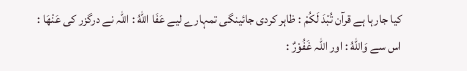کیا جارہا ہے قرآن تُبْدَ لَكُمْ : ظاہر کردی جائینگی تمہارے لیے عَفَا اللّٰهُ : اللہ نے درگزر کی عَنْهَا : اس سے وَاللّٰهُ : اور اللہ غَفُوْرٌ :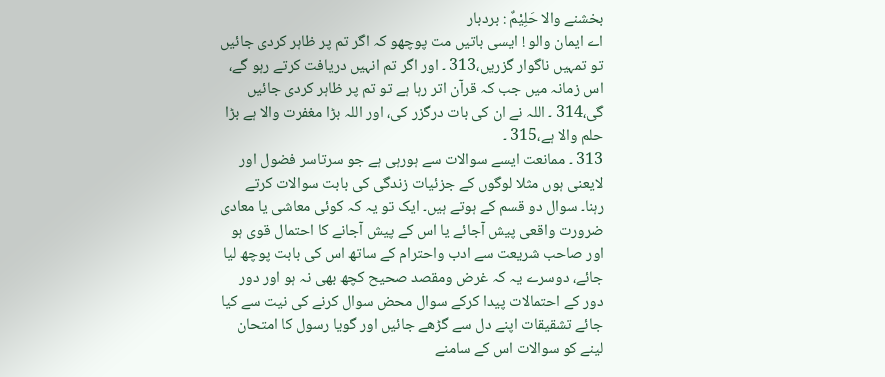بخشنے والا حَلِيْمٌ : بردبار
اے ایمان والو ! ایسی باتیں مت پوچھو کہ اگر تم پر ظاہر کردی جائیں تو تمہیں ناگوار گزریں،313 ۔ اور اگر تم انہیں دریافت کرتے رہو گے، اس زمانہ میں جب کہ قرآن اتر رہا ہے تو تم پر ظاہر کردی جائیں گی،314 ۔ اللہ نے ان کی بات درگزر کی، اور اللہ بڑا مغفرت والا ہے بڑا حلم والا ہے،315 ۔
313 ۔ ممانعت ایسے سوالات سے ہورہی ہے جو سرتاسر فضول اور لایعنی ہوں مثلا لوگوں کے جزئیات زندگی کی بابت سوالات کرتے رہنا۔ سوال دو قسم کے ہوتے ہیں۔ ایک تو یہ کہ کوئی معاشی یا معادی ضرورت واقعی پیش آجائے یا اس کے پیش آجانے کا احتمال قوی ہو اور صاحب شریعت سے ادب واحترام کے ساتھ اس کی بابت پوچھ لیا جائے، دوسرے یہ کہ غرض ومقصد صحیح کچھ بھی نہ ہو اور دور دور کے احتمالات پیدا کرکے سوال محض سوال کرنے کی نیت سے کیا جائے تشقیقات اپنے دل سے گڑھے جائیں اور گویا رسول کا امتحان لینے کو سوالات اس کے سامنے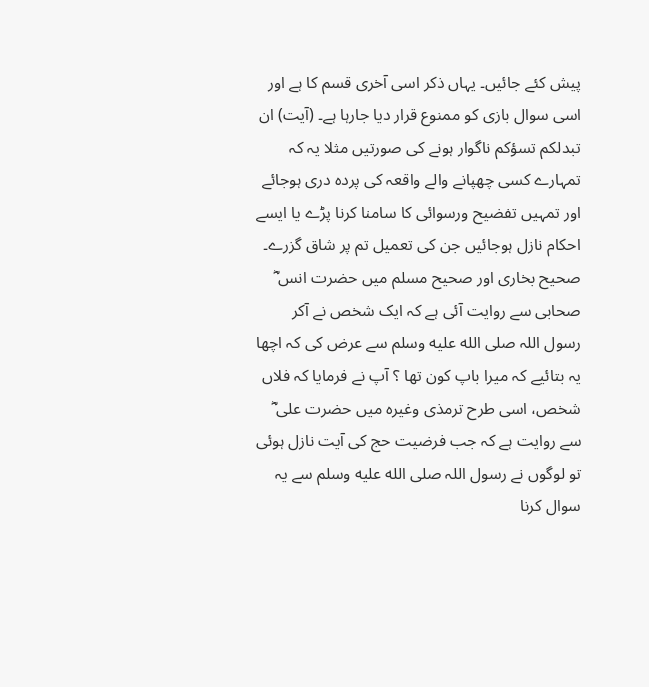پیش کئے جائیں۔ یہاں ذکر اسی آخری قسم کا ہے اور اسی سوال بازی کو ممنوع قرار دیا جارہا ہے۔ (آیت) ان تبدلکم تسؤکم ناگوار ہونے کی صورتیں مثلا یہ کہ تمہارے کسی چھپانے والے واقعہ کی پردہ دری ہوجائے اور تمہیں تفضیح ورسوائی کا سامنا کرنا پڑے یا ایسے احکام نازل ہوجائیں جن کی تعمیل تم پر شاق گزرے۔ صحیح بخاری اور صحیح مسلم میں حضرت انس ؓ صحابی سے روایت آئی ہے کہ ایک شخص نے آکر رسول اللہ صلى الله عليه وسلم سے عرض کی کہ اچھا یہ بتائیے کہ میرا باپ کون تھا ؟ آپ نے فرمایا کہ فلاں شخص، اسی طرح ترمذی وغیرہ میں حضرت علی ؓ سے روایت ہے کہ جب فرضیت حج کی آیت نازل ہوئی تو لوگوں نے رسول اللہ صلى الله عليه وسلم سے یہ سوال کرنا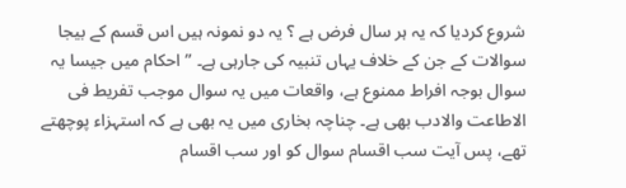شروع کردیا کہ یہ ہر سال فرض ہے ؟ یہ دو نمونہ ہیں اس قسم کے بیجا سوالات کے جن کے خلاف یہاں تنبیہ کی جارہی ہے۔ ” احکام میں جیسا یہ سوال بوجہ افراط ممنوع ہے، واقعات میں یہ سوال موجب تفریط فی الاطاعت والادب بھی ہے۔ چناچہ بخاری میں یہ بھی ہے کہ استہزاء پوچھتے تھے، پس آیت سب اقسام سوال کو اور سب اقسام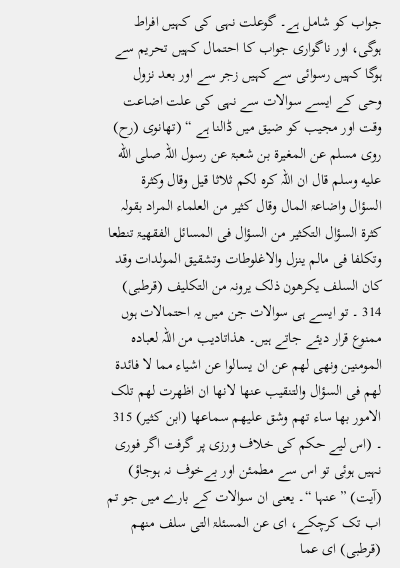جواب کو شامل ہے۔ گوعلت نہی کی کہیں افراط ہوگی، اور ناگواری جواب کا احتمال کہیں تحریم سے ہوگا کہیں رسوائی سے کہیں زجر سے اور بعد نزول وحی کے ایسے سوالات سے نہی کی علت اضاعت وقت اور مجیب کو ضیق میں ڈالنا ہے “ (تھانوی (رح) روی مسلم عن المغیرۃ بن شعبۃ عن رسول اللہ صلى الله عليه وسلم قال ان اللہ کرہ لکم ثلاثا قیل وقال وکثرۃ السؤال واضاعۃ المال وقال کثیر من العلماء المراد بقولہ کثرۃ السؤال التکثیر من السؤال فی المسائل الفقھیۃ تنطعا وتکلفا فی مالم ینزل والاغلوطات وتشقیق المولدات وقد کان السلف یکرھون ذلک یرونہ من التکلیف (قرطبی) 314 ۔ تو ایسے ہی سوالات جن میں یہ احتمالات ہوں ممنوع قرار دیئے جاتے ہیں۔ ھذاتادیب من اللہ لعبادہ المومنین ونھی لھم عن ان یسالوا عن اشیاء مما لا فائدۃ لھم فی السؤال والتنقیب عنھا لانھا ان اظھرت لھم تلک الامور بھا ساء تھم وشق علیھم سماعھا (ابن کثیر) 315 ۔ (اس لیے حکم کی خلاف ورزی پر گرفت اگر فوری نہیں ہوئی تو اس سے مطمئن اور بےخوف نہ ہوجاؤ) (آیت) ” عنہا “۔ یعنی ان سوالات کے بارے میں جو تم اب تک کرچکے، ای عن المسئلۃ التی سلف منھم (قرطبی) ای عما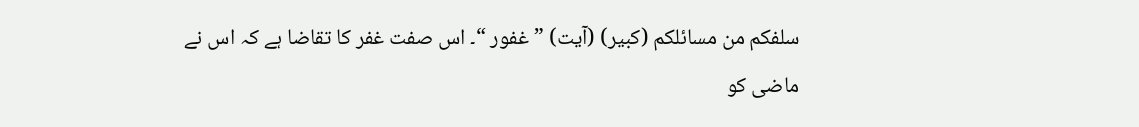سلفکم من مسائلکم (کبیر) (آیت) ” غفور “۔ اس صفت غفر کا تقاضا ہے کہ اس نے ماضی کو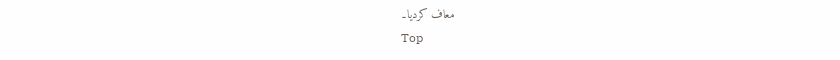معاف کردیا۔
Top